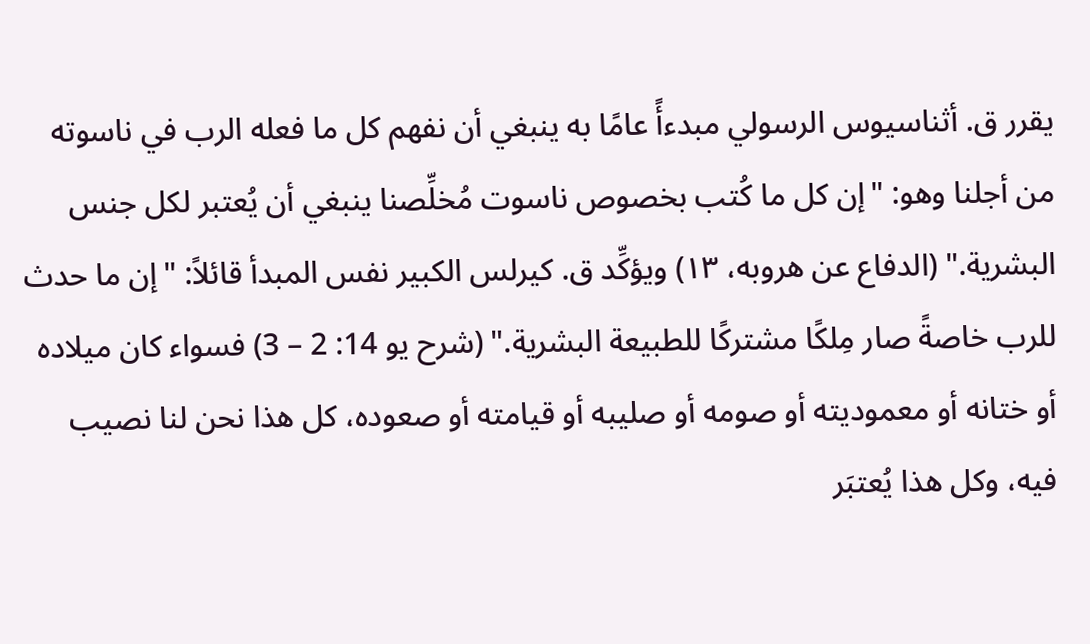يقرر ق. أثناسيوس الرسولي مبدءأً عامًا به ينبغي أن نفهم كل ما فعله الرب في ناسوته من أجلنا وهو: "إن كل ما كُتب بخصوص ناسوت مُخلِّصنا ينبغي أن يُعتبر لكل جنس البشرية." (الدفاع عن هروبه، ١٣) ويؤكِّد ق. كيرلس الكبير نفس المبدأ قائلاً: "إن ما حدث للرب خاصةً صار مِلكًا مشتركًا للطبيعة البشرية." (شرح يو 14: 2 – 3) فسواء كان ميلاده أو ختانه أو معموديته أو صومه أو صليبه أو قيامته أو صعوده، كل هذا نحن لنا نصيب فيه، وكل هذا يُعتبَر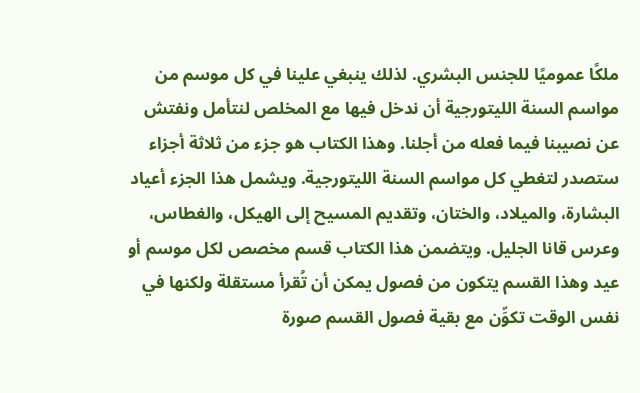ملكًا عموميًا للجنس البشري. لذلك ينبغي علينا في كل موسم من مواسم السنة الليتورجية أن ندخل فيها مع المخلص لنتأمل ونفتش عن نصيبنا فيما فعله من أجلنا. وهذا الكتاب هو جزء من ثلاثة أجزاء ستصدر لتغطي كل مواسم السنة الليتورجية. ويشمل هذا الجزء أعياد البشارة، والميلاد، والختان، وتقديم المسيح إلى الهيكل، والغطاس، وعرس قانا الجليل. ويتضمن هذا الكتاب قسم مخصص لكل موسم أو عيد وهذا القسم يتكون من فصول يمكن أن تُقرأ مستقلة ولكنها في نفس الوقت تكوِّن مع بقية فصول القسم صورة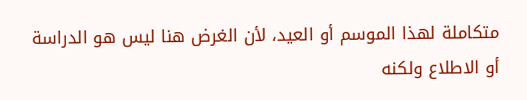متكاملة لهذا الموسم أو العيد، لأن الغرض هنا ليس هو الدراسة أو الاطلاع ولكنه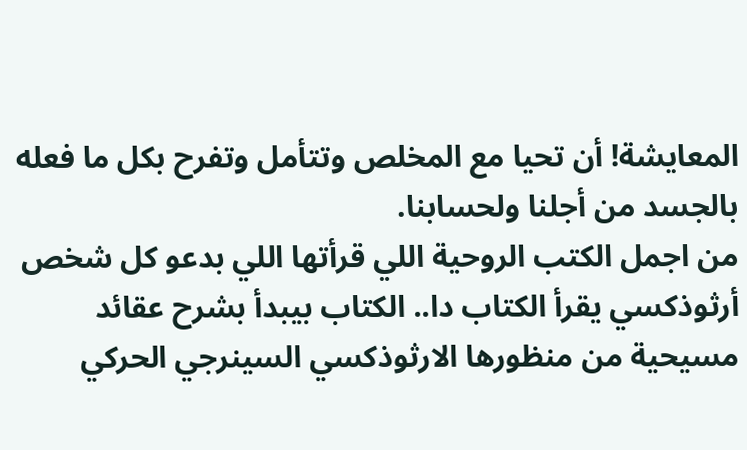المعايشة! أن تحيا مع المخلص وتتأمل وتفرح بكل ما فعله بالجسد من أجلنا ولحسابنا.
من اجمل الكتب الروحية اللي قرأتها اللي بدعو كل شخص أرثوذكسي يقرأ الكتاب دا.. الكتاب بيبدأ بشرح عقائد مسيحية من منظورها الارثوذكسي السينرجي الحركي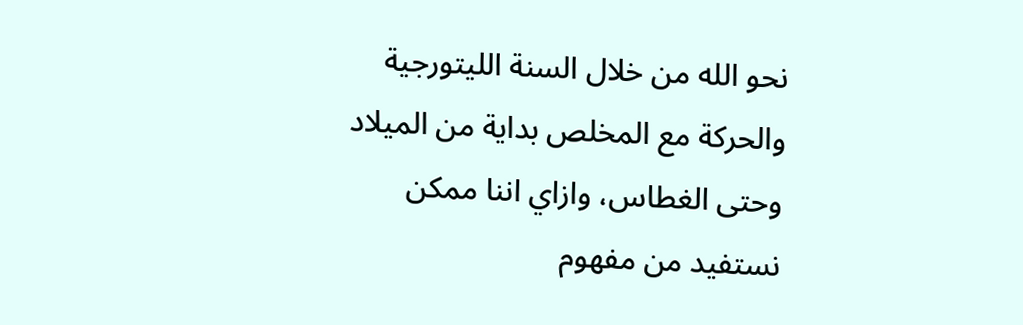نحو الله من خلال السنة الليتورجية والحركة مع المخلص بداية من الميلاد وحتى الغطاس، وازاي اننا ممكن نستفيد من مفهوم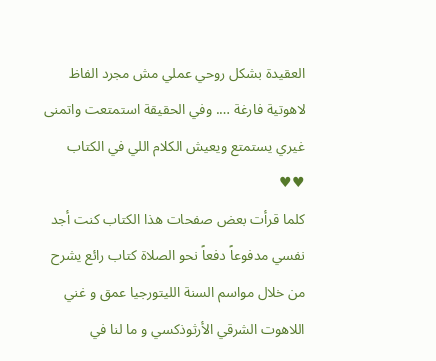العقيدة بشكل روحي عملي مش مجرد الفاظ لاهوتية فارغة …. وفي الحقيقة استمتعت واتمنى غيري يستمتع ويعيش الكلام اللي في الكتاب ♥♥
كلما قرأت بعض صفحات هذا الكتاب كنت أجد نفسي مدفوعاً دفعاً نحو الصلاة كتاب رائع يشرح من خلال مواسم السنة الليتورجيا عمق و غني اللاهوت الشرقي الأرثوذكسي و ما لنا في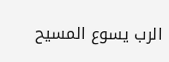الرب يسوع المسيح